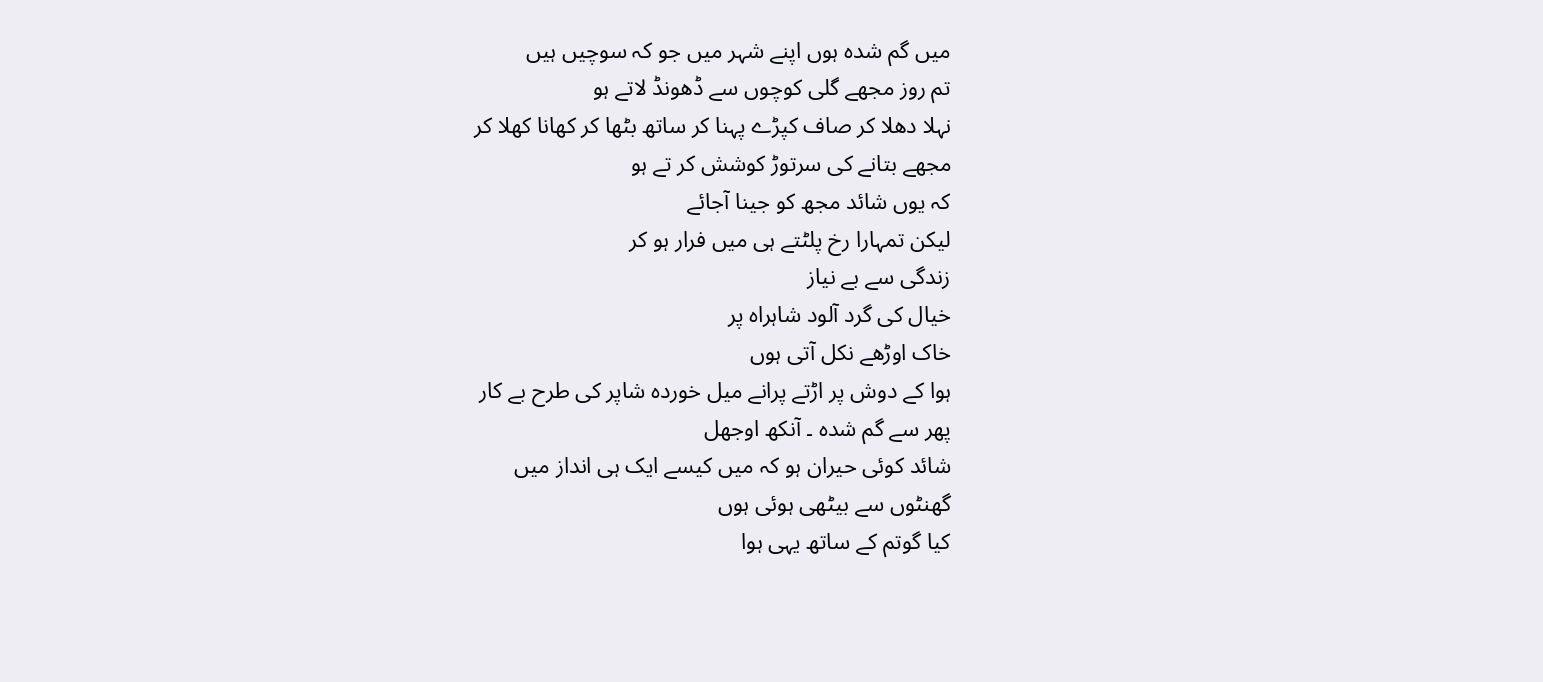میں گم شدہ ہوں اپنے شہر میں جو کہ سوچیں ہیں
تم روز مجھے گلی کوچوں سے ڈھونڈ لاتے ہو
نہلا دھلا کر صاف کپڑے پہنا کر ساتھ بٹھا کر کھانا کھلا کر
مجھے بتانے کی سرتوڑ کوشش کر تے ہو
کہ یوں شائد مجھ کو جینا آجائے
لیکن تمہارا رخ پلٹتے ہی میں فرار ہو کر
زندگی سے بے نیاز
خیال کی گرد آلود شاہراہ پر
خاک اوڑھے نکل آتی ہوں
ہوا کے دوش پر اڑتے پرانے میل خوردہ شاپر کی طرح بے کار
پھر سے گم شدہ ۔ آنکھ اوجھل
شائد کوئی حیران ہو کہ میں کیسے ایک ہی انداز میں
گھنٹوں سے بیٹھی ہوئی ہوں
کیا گوتم کے ساتھ یہی ہوا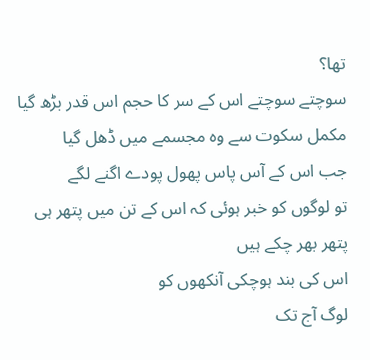تھا؟
سوچتے سوچتے اس کے سر کا حجم اس قدر بڑھ گیا
مکمل سكوت سے وہ مجسمے میں ڈھل گیا
جب اس کے آس پاس پھول پودے اگنے لگے
تو لوگوں کو خبر ہوئی کہ اس کے تن میں پتھر ہی پتھر بھر چکے ہیں
اس کی بند ہوچکی آنکھوں کو
لوگ آج تک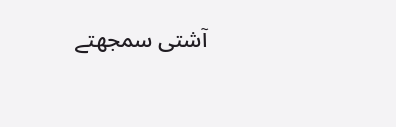آشتی سمجھتے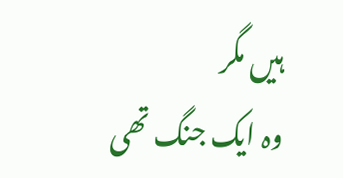ہیں مگر
وہ ایک جنگ تھی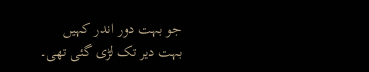جو بہت دور اندر کہیں
بہت دیر تک لڑی گئی تھی۔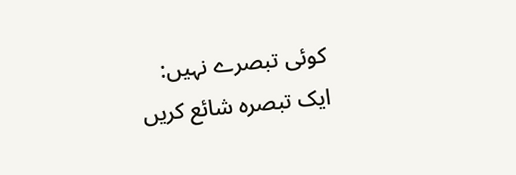کوئی تبصرے نہیں:
ایک تبصرہ شائع کریں